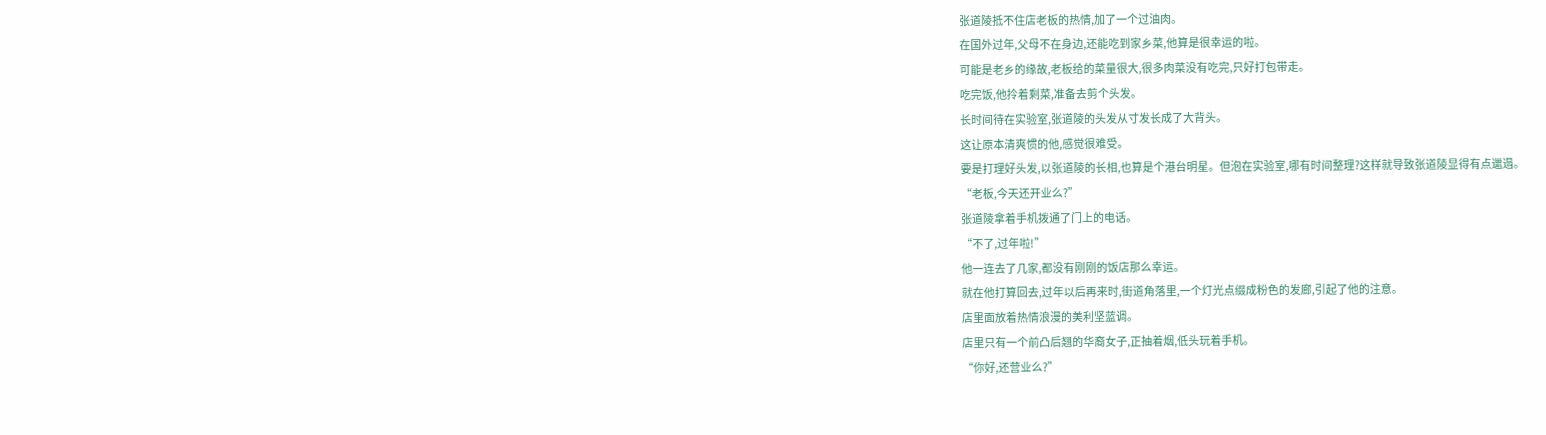张道陵抵不住店老板的热情,加了一个过油肉。
在国外过年,父母不在身边,还能吃到家乡菜,他算是很幸运的啦。
可能是老乡的缘故,老板给的菜量很大,很多肉菜没有吃完,只好打包带走。
吃完饭,他拎着剩菜,准备去剪个头发。
长时间待在实验室,张道陵的头发从寸发长成了大背头。
这让原本清爽惯的他,感觉很难受。
要是打理好头发,以张道陵的长相,也算是个港台明星。但泡在实验室,哪有时间整理?这样就导致张道陵显得有点邋遢。
“老板,今天还开业么?”
张道陵拿着手机拨通了门上的电话。
“不了,过年啦!”
他一连去了几家,都没有刚刚的饭店那么幸运。
就在他打算回去,过年以后再来时,街道角落里,一个灯光点缀成粉色的发廊,引起了他的注意。
店里面放着热情浪漫的美利坚蓝调。
店里只有一个前凸后翘的华裔女子,正抽着烟,低头玩着手机。
“你好,还营业么?”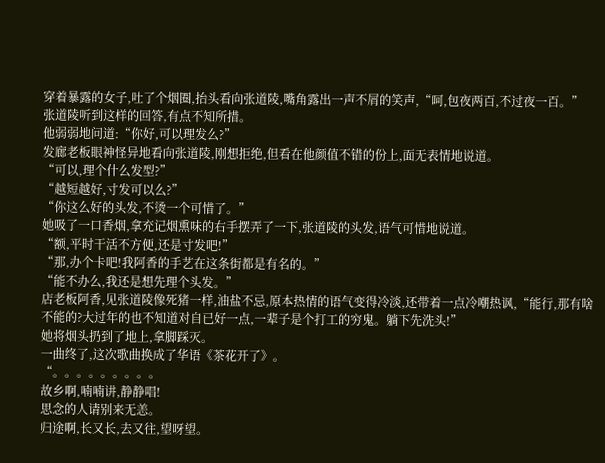穿着暴露的女子,吐了个烟圈,抬头看向张道陵,嘴角露出一声不屑的笑声,“呵,包夜两百,不过夜一百。”
张道陵听到这样的回答,有点不知所措。
他弱弱地问道:“你好,可以理发么?”
发廊老板眼神怪异地看向张道陵,刚想拒绝,但看在他颜值不错的份上,面无表情地说道。
“可以,理个什么发型?”
“越短越好,寸发可以么?”
“你这么好的头发,不烫一个可惜了。”
她吸了一口香烟,拿充记烟熏味的右手摆弄了一下,张道陵的头发,语气可惜地说道。
“额,平时干活不方便,还是寸发吧!”
“那,办个卡吧!我阿香的手艺在这条街都是有名的。”
“能不办么,我还是想先理个头发。”
店老板阿香,见张道陵像死猪一样,油盐不忌,原本热情的语气变得冷淡,还带着一点冷嘲热讽,“能行,那有啥不能的?大过年的也不知道对自已好一点,一辈子是个打工的穷鬼。躺下先洗头!”
她将烟头扔到了地上,拿脚踩灭。
一曲终了,这次歌曲换成了华语《茶花开了》。
“。。。。。。。。。
故乡啊,喃喃讲,静静唱!
思念的人请别来无恙。
归途啊,长又长,去又往,望呀望。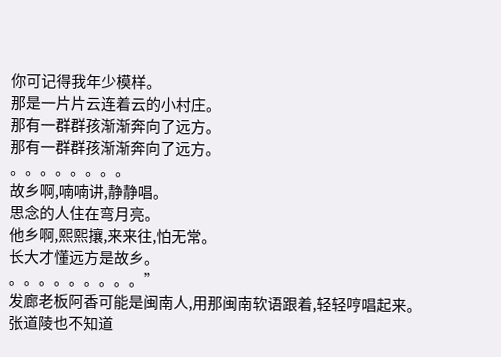你可记得我年少模样。
那是一片片云连着云的小村庄。
那有一群群孩渐渐奔向了远方。
那有一群群孩渐渐奔向了远方。
。。。。。。。。
故乡啊,喃喃讲,静静唱。
思念的人住在弯月亮。
他乡啊,熙熙攘,来来往,怕无常。
长大才懂远方是故乡。
。。。。。。。。。”
发廊老板阿香可能是闽南人,用那闽南软语跟着,轻轻哼唱起来。
张道陵也不知道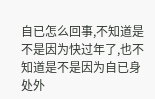自已怎么回事,不知道是不是因为快过年了,也不知道是不是因为自已身处外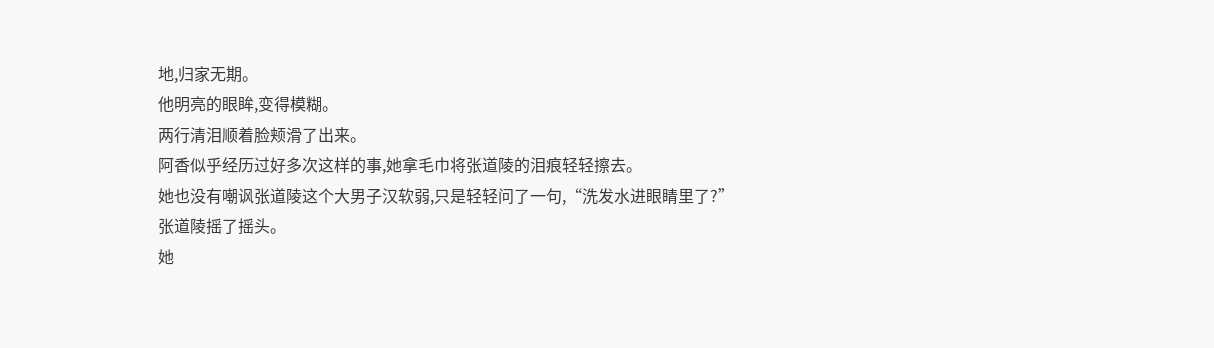地,归家无期。
他明亮的眼眸,变得模糊。
两行清泪顺着脸颊滑了出来。
阿香似乎经历过好多次这样的事,她拿毛巾将张道陵的泪痕轻轻擦去。
她也没有嘲讽张道陵这个大男子汉软弱,只是轻轻问了一句,“洗发水进眼睛里了?”
张道陵摇了摇头。
她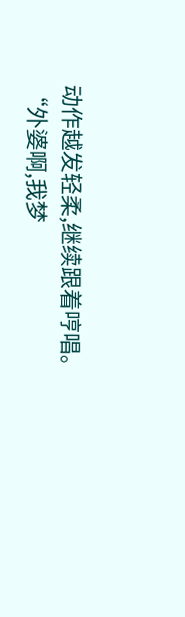动作越发轻柔,继续跟着哼唱。
“外婆啊,我梦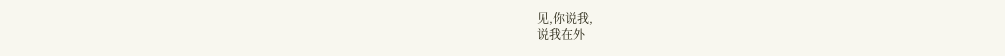见,你说我,
说我在外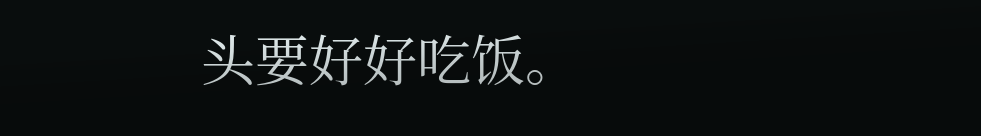头要好好吃饭。